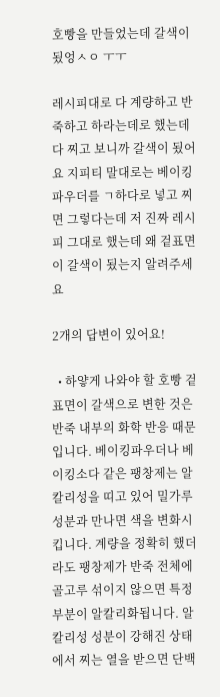호빵을 만들었는데 갈색이 됬엉ㅅㅇ ㅜㅜ

레시피대로 다 계량하고 반죽하고 하라는데로 했는데 다 찌고 보니까 갈색이 됬어요 지피티 말대로는 베이킹파우더를 ㄱ하다로 넣고 찌면 그렇다는데 저 진짜 레시피 그대로 했는데 왜 겉표면이 갈색이 됬는지 알려주세요

2개의 답변이 있어요!

  • 하얗게 나와야 할 호빵 겉표면이 갈색으로 변한 것은 반죽 내부의 화학 반응 때문입니다. 베이킹파우더나 베이킹소다 같은 팽창제는 알칼리성을 띠고 있어 밀가루 성분과 만나면 색을 변화시킵니다. 계량을 정확히 했더라도 팽창제가 반죽 전체에 골고루 섞이지 않으면 특정 부분이 알칼리화됩니다. 알칼리성 성분이 강해진 상태에서 찌는 열을 받으면 단백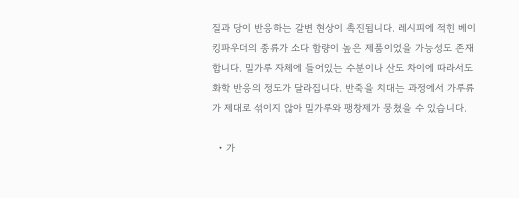질과 당이 반응하는 갈변 현상이 촉진됩니다. 레시피에 적힌 베이킹파우더의 종류가 소다 함량이 높은 제품이었을 가능성도 존재합니다. 밀가루 자체에 들어있는 수분이나 산도 차이에 따라서도 화학 반응의 정도가 달라집니다. 반죽을 치대는 과정에서 가루류가 제대로 섞이지 않아 밀가루와 팽창제가 뭉쳤을 수 있습니다.

  • 가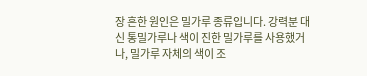장 흔한 원인은 밀가루 종류입니다. 강력분 대신 통밀가루나 색이 진한 밀가루를 사용했거나, 밀가루 자체의 색이 조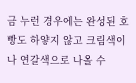금 누런 경우에는 완성된 호빵도 하얗지 않고 크림색이나 연갈색으로 나올 수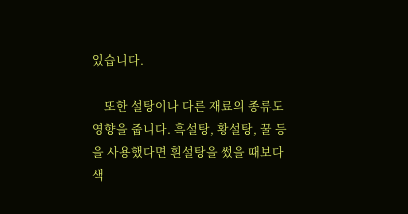있습니다.

    또한 설탕이나 다른 재료의 종류도 영향을 줍니다. 흑설탕, 황설탕, 꿀 등을 사용했다면 흰설탕을 썼을 때보다 색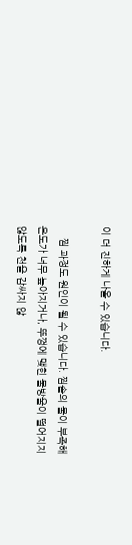이 더 진하게 나올 수 있습니다.

    찜 과정도 원인이 될 수 있습니다. 찜솥의 물이 부족해 온도가 너무 높아지거나, 뚜껑에 맺힌 물방울이 떨어지지 않도록 천을 감싸지 않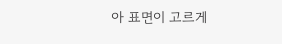아 표면이 고르게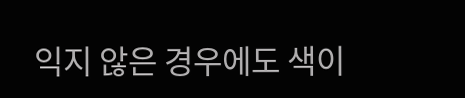익지 않은 경우에도 색이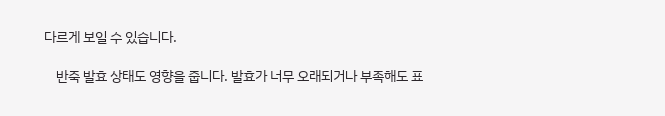다르게 보일 수 있습니다.

    반죽 발효 상태도 영향을 줍니다. 발효가 너무 오래되거나 부족해도 표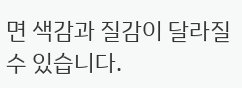면 색감과 질감이 달라질 수 있습니다.